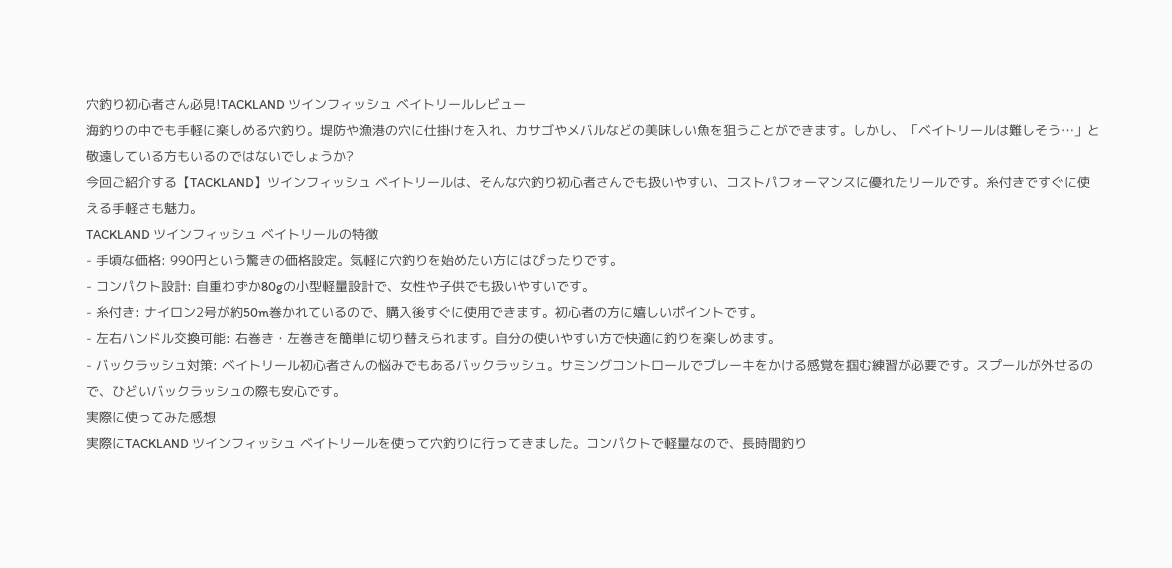穴釣り初心者さん必見!TACKLAND ツインフィッシュ ベイトリールレビュー
海釣りの中でも手軽に楽しめる穴釣り。堤防や漁港の穴に仕掛けを入れ、カサゴやメバルなどの美味しい魚を狙うことができます。しかし、「ベイトリールは難しそう…」と敬遠している方もいるのではないでしょうか?
今回ご紹介する【TACKLAND】ツインフィッシュ ベイトリールは、そんな穴釣り初心者さんでも扱いやすい、コストパフォーマンスに優れたリールです。糸付きですぐに使える手軽さも魅力。
TACKLAND ツインフィッシュ ベイトリールの特徴
- 手頃な価格: 990円という驚きの価格設定。気軽に穴釣りを始めたい方にはぴったりです。
- コンパクト設計: 自重わずか80gの小型軽量設計で、女性や子供でも扱いやすいです。
- 糸付き: ナイロン2号が約50m巻かれているので、購入後すぐに使用できます。初心者の方に嬉しいポイントです。
- 左右ハンドル交換可能: 右巻き・左巻きを簡単に切り替えられます。自分の使いやすい方で快適に釣りを楽しめます。
- バックラッシュ対策: ベイトリール初心者さんの悩みでもあるバックラッシュ。サミングコントロールでブレーキをかける感覚を掴む練習が必要です。スプールが外せるので、ひどいバックラッシュの際も安心です。
実際に使ってみた感想
実際にTACKLAND ツインフィッシュ ベイトリールを使って穴釣りに行ってきました。コンパクトで軽量なので、長時間釣り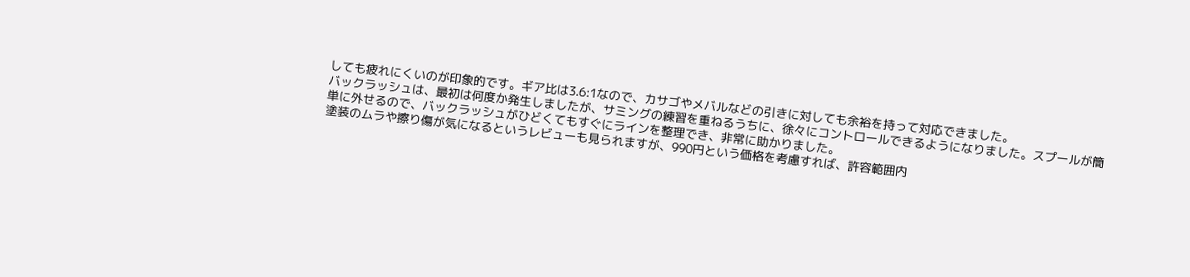しても疲れにくいのが印象的です。ギア比は3.6:1なので、カサゴやメバルなどの引きに対しても余裕を持って対応できました。
バックラッシュは、最初は何度か発生しましたが、サミングの練習を重ねるうちに、徐々にコントロールできるようになりました。スプールが簡単に外せるので、バックラッシュがひどくてもすぐにラインを整理でき、非常に助かりました。
塗装のムラや擦り傷が気になるというレビューも見られますが、990円という価格を考慮すれば、許容範囲内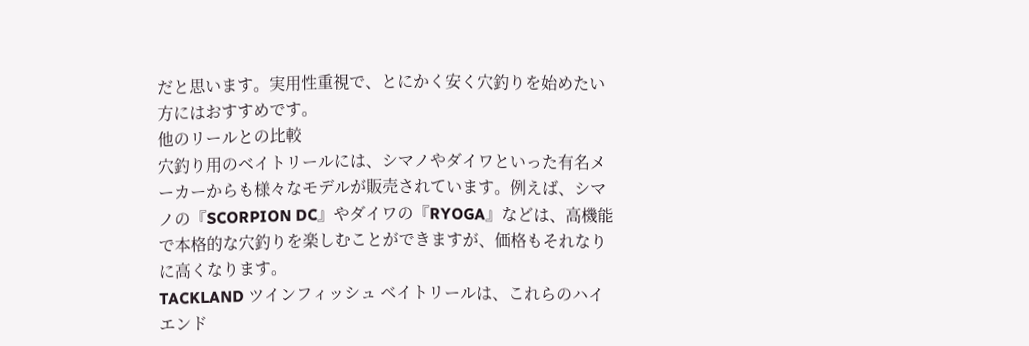だと思います。実用性重視で、とにかく安く穴釣りを始めたい方にはおすすめです。
他のリールとの比較
穴釣り用のベイトリールには、シマノやダイワといった有名メーカーからも様々なモデルが販売されています。例えば、シマノの『SCORPION DC』やダイワの『RYOGA』などは、高機能で本格的な穴釣りを楽しむことができますが、価格もそれなりに高くなります。
TACKLAND ツインフィッシュ ベイトリールは、これらのハイエンド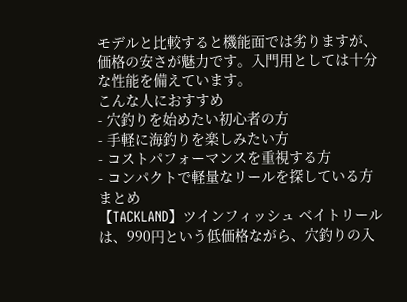モデルと比較すると機能面では劣りますが、価格の安さが魅力です。入門用としては十分な性能を備えています。
こんな人におすすめ
- 穴釣りを始めたい初心者の方
- 手軽に海釣りを楽しみたい方
- コストパフォーマンスを重視する方
- コンパクトで軽量なリールを探している方
まとめ
【TACKLAND】ツインフィッシュ ベイトリールは、990円という低価格ながら、穴釣りの入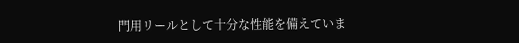門用リールとして十分な性能を備えていま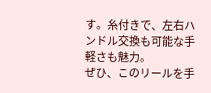す。糸付きで、左右ハンドル交換も可能な手軽さも魅力。
ぜひ、このリールを手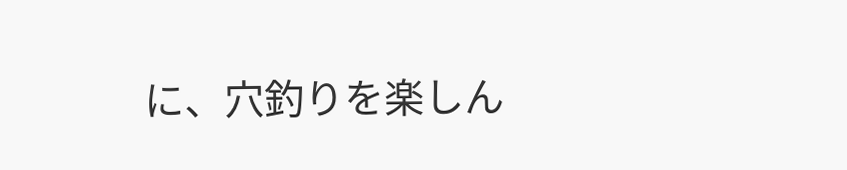に、穴釣りを楽しん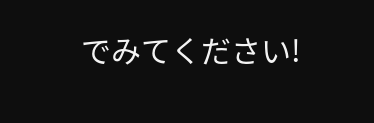でみてください!